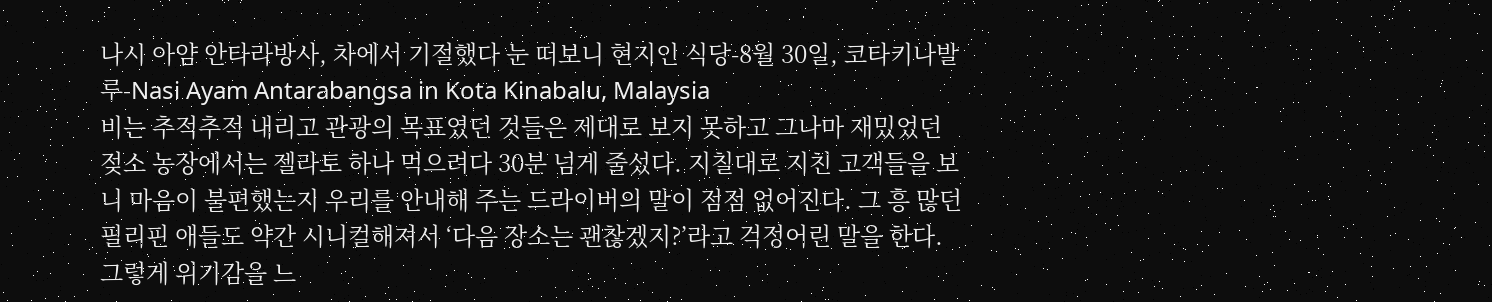나시 아얌 안타라방사, 차에서 기절했다 눈 떠보니 현지인 식당-8월 30일, 코타키나발루-Nasi Ayam Antarabangsa in Kota Kinabalu, Malaysia
비는 추적추적 내리고 관광의 목표였던 것들은 제대로 보지 못하고 그나마 재밌었던 젖소 농장에서는 젤라토 하나 먹으려다 30분 넘게 줄섰다. 지칠대로 지친 고객들을 보니 마음이 불편했는지 우리를 안내해 주는 드라이버의 말이 점점 없어진다. 그 흥 많던 필리핀 애들도 약간 시니컬해져서 ‘다음 장소는 괜찮겠지?’라고 걱정어린 말을 한다. 그렇게 위기감을 느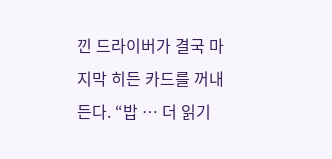낀 드라이버가 결국 마지막 히든 카드를 꺼내든다. “밥 … 더 읽기